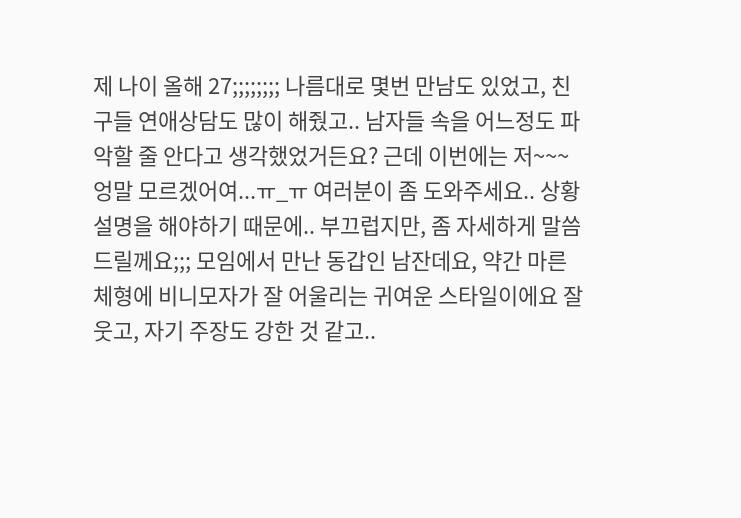제 나이 올해 27;;;;;;;; 나름대로 몇번 만남도 있었고, 친구들 연애상담도 많이 해줬고.. 남자들 속을 어느정도 파악할 줄 안다고 생각했었거든요? 근데 이번에는 저~~~엉말 모르겠어여...ㅠ_ㅠ 여러분이 좀 도와주세요.. 상황설명을 해야하기 때문에.. 부끄럽지만, 좀 자세하게 말씀드릴께요;;; 모임에서 만난 동갑인 남잔데요, 약간 마른체형에 비니모자가 잘 어울리는 귀여운 스타일이에요 잘 웃고, 자기 주장도 강한 것 같고..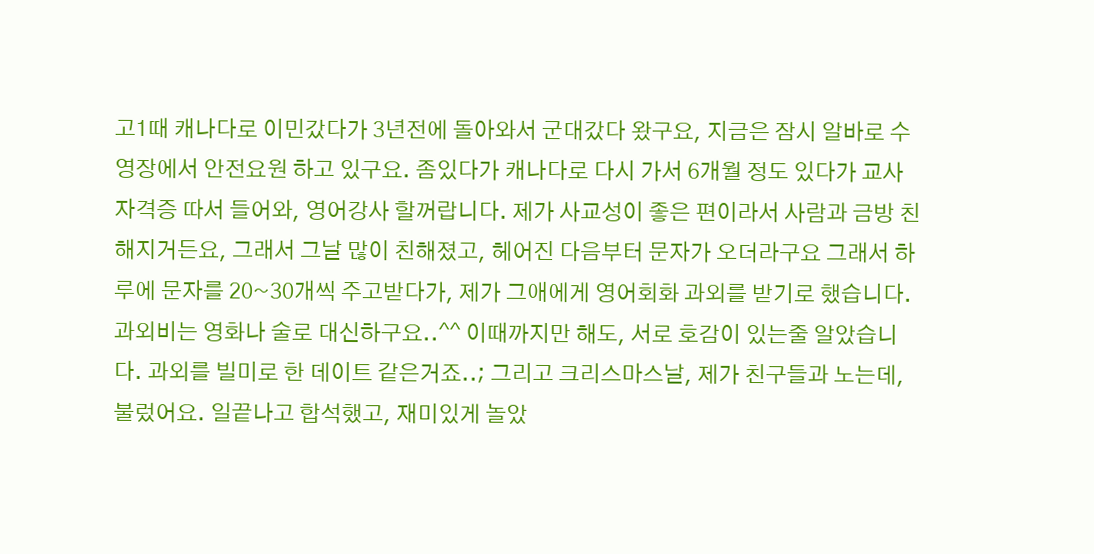고1때 캐나다로 이민갔다가 3년전에 돌아와서 군대갔다 왔구요, 지금은 잠시 알바로 수영장에서 안전요원 하고 있구요. 좀있다가 캐나다로 다시 가서 6개월 정도 있다가 교사자격증 따서 들어와, 영어강사 할꺼랍니다. 제가 사교성이 좋은 편이라서 사람과 금방 친해지거든요, 그래서 그날 많이 친해졌고, 헤어진 다음부터 문자가 오더라구요 그래서 하루에 문자를 20~30개씩 주고받다가, 제가 그애에게 영어회화 과외를 받기로 했습니다. 과외비는 영화나 술로 대신하구요..^^ 이때까지만 해도, 서로 호감이 있는줄 알았습니다. 과외를 빌미로 한 데이트 같은거죠..; 그리고 크리스마스날, 제가 친구들과 노는데, 불렀어요. 일끝나고 합석했고, 재미있게 놀았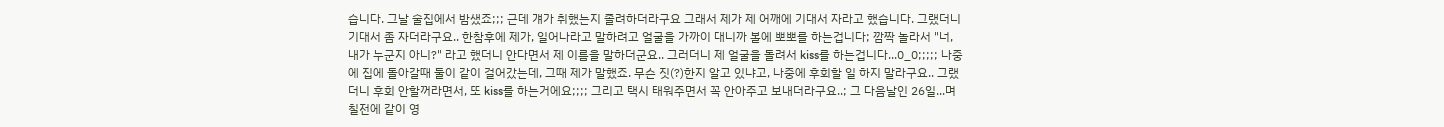습니다. 그날 술집에서 밤샜죠;;; 근데 걔가 취했는지 졸려하더라구요 그래서 제가 제 어깨에 기대서 자라고 했습니다. 그랬더니 기대서 좀 자더라구요.. 한참후에 제가, 일어나라고 말하려고 얼굴을 가까이 대니까 볼에 뽀뽀를 하는겁니다; 깜짝 놀라서 "너, 내가 누군지 아니?" 라고 했더니 안다면서 제 이름을 말하더군요.. 그러더니 제 얼굴을 돌려서 kiss를 하는겁니다...0_0;;;;; 나중에 집에 돌아갈때 둘이 같이 걸어갔는데, 그때 제가 말했죠. 무슨 짓(?)한지 알고 있냐고, 나중에 후회할 일 하지 말라구요.. 그랬더니 후회 안할꺼라면서, 또 kiss를 하는거에요;;;; 그리고 택시 태워주면서 꼭 안아주고 보내더라구요..; 그 다음날인 26일...며칠전에 같이 영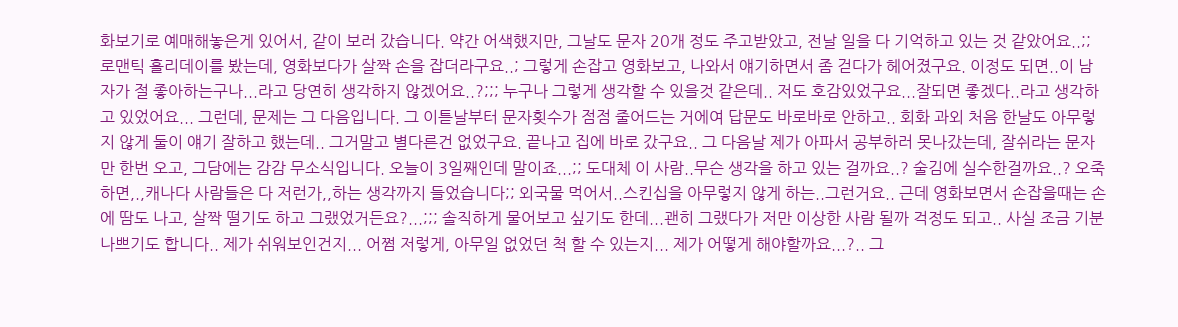화보기로 예매해놓은게 있어서, 같이 보러 갔습니다. 약간 어색했지만, 그날도 문자 20개 정도 주고받았고, 전날 일을 다 기억하고 있는 것 같았어요..;; 로맨틱 홀리데이를 봤는데, 영화보다가 살짝 손을 잡더라구요..; 그렇게 손잡고 영화보고, 나와서 얘기하면서 좀 걷다가 헤어졌구요. 이정도 되면..이 남자가 절 좋아하는구나...라고 당연히 생각하지 않겠어요..?;;; 누구나 그렇게 생각할 수 있을것 같은데.. 저도 호감있었구요...잘되면 좋겠다..라고 생각하고 있었어요... 그런데, 문제는 그 다음입니다. 그 이튿날부터 문자횟수가 점점 줄어드는 거에여 답문도 바로바로 안하고.. 회화 과외 처음 한날도 아무렇지 않게 둘이 얘기 잘하고 했는데.. 그거말고 별다른건 없었구요. 끝나고 집에 바로 갔구요.. 그 다음날 제가 아파서 공부하러 못나갔는데, 잘쉬라는 문자만 한번 오고, 그담에는 감감 무소식입니다. 오늘이 3일째인데 말이죠...;; 도대체 이 사람..무슨 생각을 하고 있는 걸까요..? 술김에 실수한걸까요..? 오죽하면,.,캐나다 사람들은 다 저런가,,하는 생각까지 들었습니다;; 외국물 먹어서..스킨십을 아무렇지 않게 하는..그런거요.. 근데 영화보면서 손잡을때는 손에 땀도 나고, 살짝 떨기도 하고 그랬었거든요?...;;; 솔직하게 물어보고 싶기도 한데...괜히 그랬다가 저만 이상한 사람 될까 걱정도 되고.. 사실 조금 기분 나쁘기도 합니다.. 제가 쉬워보인건지... 어쩜 저렇게, 아무일 없었던 척 할 수 있는지... 제가 어떻게 해야할까요...?.. 그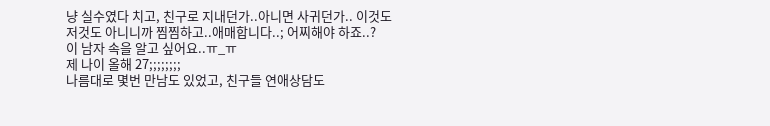냥 실수였다 치고, 친구로 지내던가..아니면 사귀던가.. 이것도 저것도 아니니까 찜찜하고..애매합니다..; 어찌해야 하죠..?
이 남자 속을 알고 싶어요..ㅠ_ㅠ
제 나이 올해 27;;;;;;;;
나름대로 몇번 만남도 있었고, 친구들 연애상담도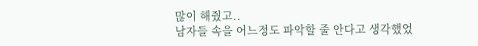많이 해줬고..
남자들 속을 어느정도 파악할 줄 안다고 생각했었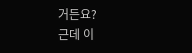거든요?
근데 이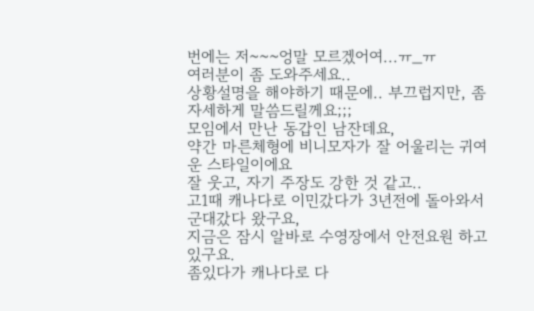번에는 저~~~엉말 모르겠어여...ㅠ_ㅠ
여러분이 좀 도와주세요..
상황설명을 해야하기 때문에.. 부끄럽지만, 좀 자세하게 말씀드릴께요;;;
모임에서 만난 동갑인 남잔데요,
약간 마른체형에 비니모자가 잘 어울리는 귀여운 스타일이에요
잘 웃고, 자기 주장도 강한 것 같고..
고1때 캐나다로 이민갔다가 3년전에 돌아와서 군대갔다 왔구요,
지금은 잠시 알바로 수영장에서 안전요원 하고 있구요.
좀있다가 캐나다로 다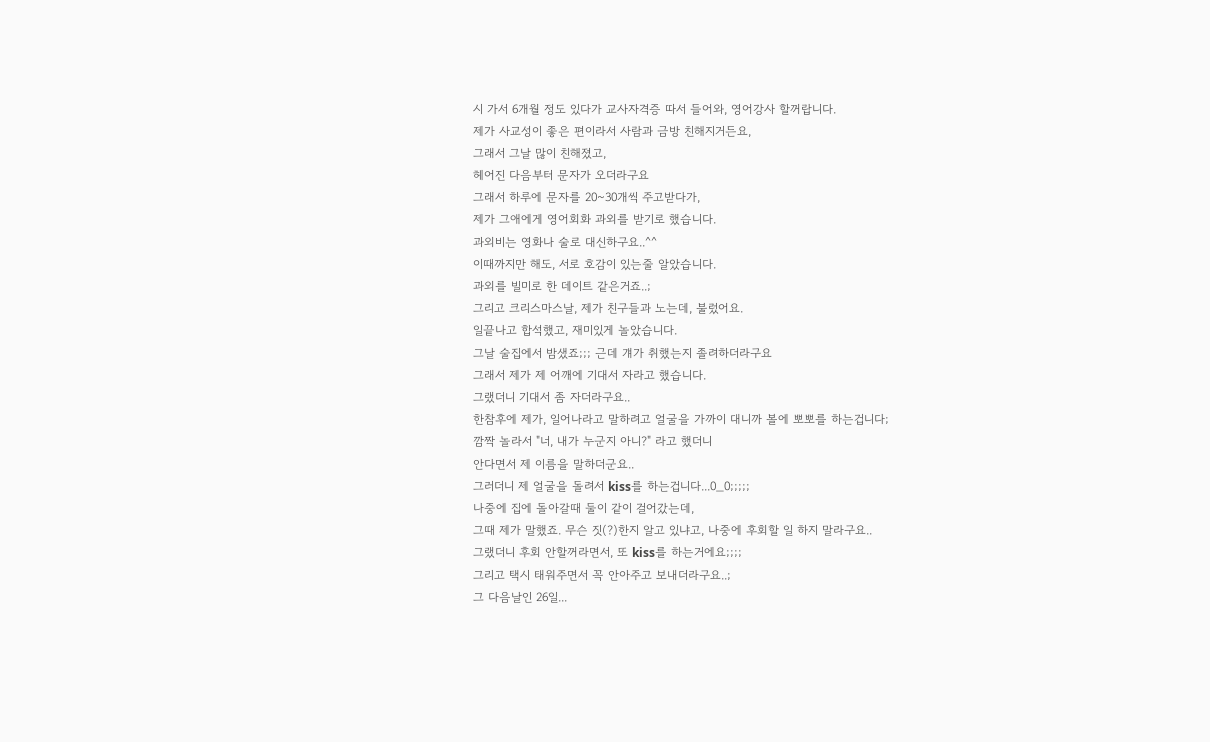시 가서 6개월 정도 있다가 교사자격증 따서 들어와, 영어강사 할꺼랍니다.
제가 사교성이 좋은 편이라서 사람과 금방 친해지거든요,
그래서 그날 많이 친해졌고,
헤어진 다음부터 문자가 오더라구요
그래서 하루에 문자를 20~30개씩 주고받다가,
제가 그애에게 영어회화 과외를 받기로 했습니다.
과외비는 영화나 술로 대신하구요..^^
이때까지만 해도, 서로 호감이 있는줄 알았습니다.
과외를 빌미로 한 데이트 같은거죠..;
그리고 크리스마스날, 제가 친구들과 노는데, 불렀어요.
일끝나고 합석했고, 재미있게 놀았습니다.
그날 술집에서 밤샜죠;;; 근데 걔가 취했는지 졸려하더라구요
그래서 제가 제 어깨에 기대서 자라고 했습니다.
그랬더니 기대서 좀 자더라구요..
한참후에 제가, 일어나라고 말하려고 얼굴을 가까이 대니까 볼에 뽀뽀를 하는겁니다;
깜짝 놀라서 "너, 내가 누군지 아니?" 라고 했더니
안다면서 제 이름을 말하더군요..
그러더니 제 얼굴을 돌려서 kiss를 하는겁니다...0_0;;;;;
나중에 집에 돌아갈때 둘이 같이 걸어갔는데,
그때 제가 말했죠. 무슨 짓(?)한지 알고 있냐고, 나중에 후회할 일 하지 말라구요..
그랬더니 후회 안할꺼라면서, 또 kiss를 하는거에요;;;;
그리고 택시 태워주면서 꼭 안아주고 보내더라구요..;
그 다음날인 26일...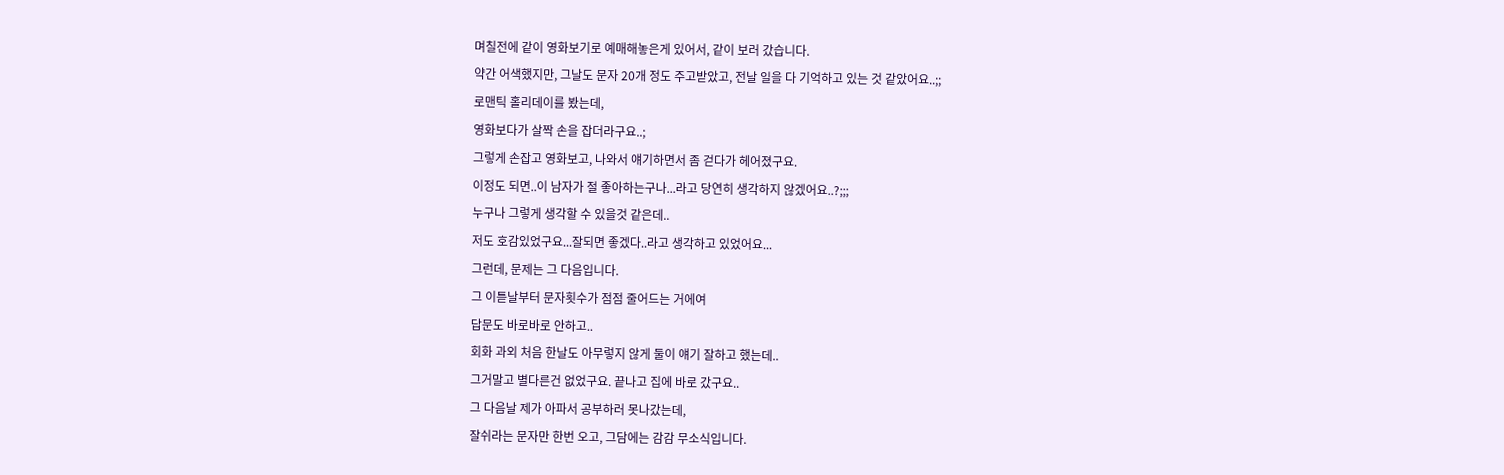며칠전에 같이 영화보기로 예매해놓은게 있어서, 같이 보러 갔습니다.
약간 어색했지만, 그날도 문자 20개 정도 주고받았고, 전날 일을 다 기억하고 있는 것 같았어요..;;
로맨틱 홀리데이를 봤는데,
영화보다가 살짝 손을 잡더라구요..;
그렇게 손잡고 영화보고, 나와서 얘기하면서 좀 걷다가 헤어졌구요.
이정도 되면..이 남자가 절 좋아하는구나...라고 당연히 생각하지 않겠어요..?;;;
누구나 그렇게 생각할 수 있을것 같은데..
저도 호감있었구요...잘되면 좋겠다..라고 생각하고 있었어요...
그런데, 문제는 그 다음입니다.
그 이튿날부터 문자횟수가 점점 줄어드는 거에여
답문도 바로바로 안하고..
회화 과외 처음 한날도 아무렇지 않게 둘이 얘기 잘하고 했는데..
그거말고 별다른건 없었구요. 끝나고 집에 바로 갔구요..
그 다음날 제가 아파서 공부하러 못나갔는데,
잘쉬라는 문자만 한번 오고, 그담에는 감감 무소식입니다.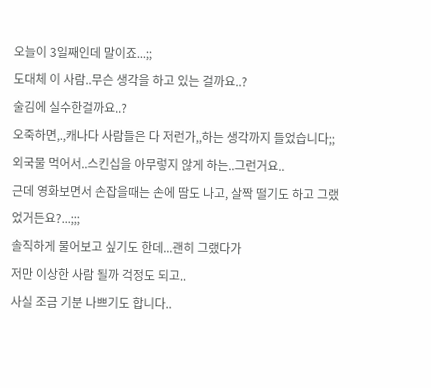오늘이 3일째인데 말이죠...;;
도대체 이 사람..무슨 생각을 하고 있는 걸까요..?
술김에 실수한걸까요..?
오죽하면,.,캐나다 사람들은 다 저런가,,하는 생각까지 들었습니다;;
외국물 먹어서..스킨십을 아무렇지 않게 하는..그런거요..
근데 영화보면서 손잡을때는 손에 땀도 나고, 살짝 떨기도 하고 그랬었거든요?...;;;
솔직하게 물어보고 싶기도 한데...괜히 그랬다가
저만 이상한 사람 될까 걱정도 되고..
사실 조금 기분 나쁘기도 합니다..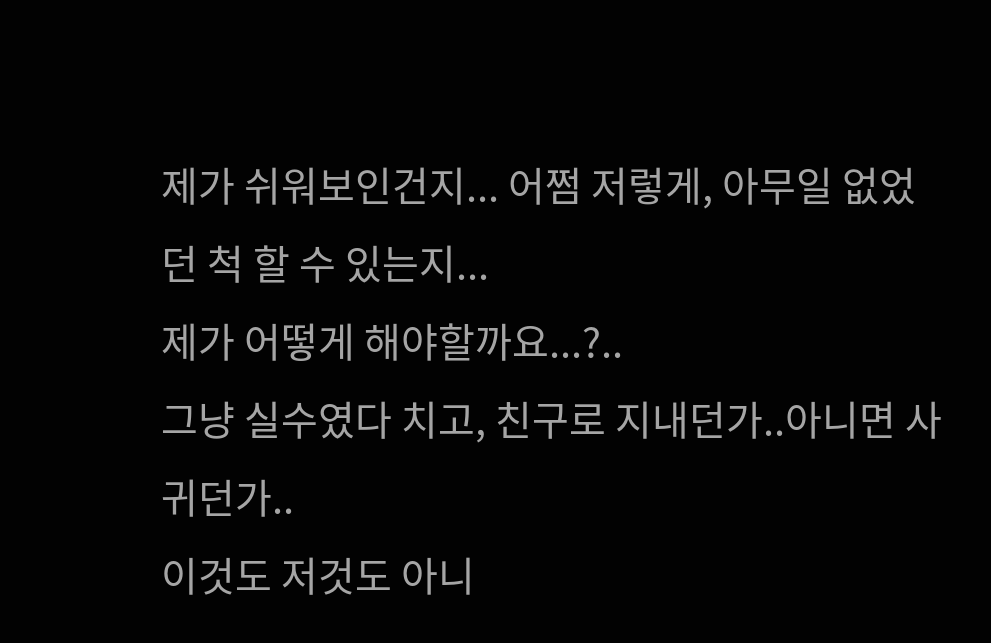제가 쉬워보인건지... 어쩜 저렇게, 아무일 없었던 척 할 수 있는지...
제가 어떻게 해야할까요...?..
그냥 실수였다 치고, 친구로 지내던가..아니면 사귀던가..
이것도 저것도 아니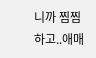니까 찜찜하고..애매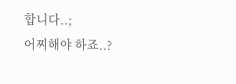합니다..;
어찌해야 하죠..?